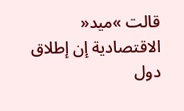قالت »ميد« الاقتصادية إن إطلاق دول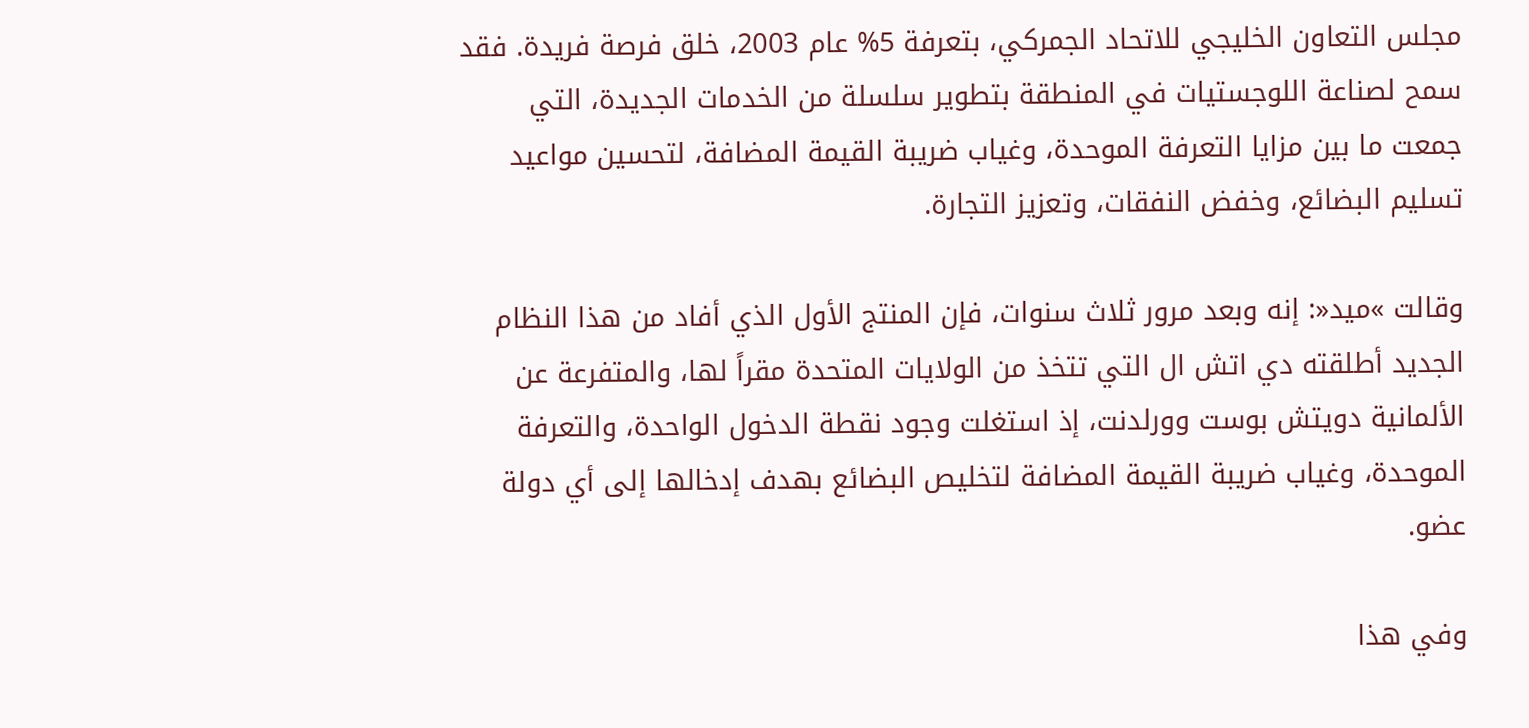مجلس التعاون الخليجي للاتحاد الجمركي، بتعرفة 5% عام 2003، خلق فرصة فريدة. فقد سمح لصناعة اللوجستيات في المنطقة بتطوير سلسلة من الخدمات الجديدة، التي جمعت ما بين مزايا التعرفة الموحدة، وغياب ضريبة القيمة المضافة، لتحسين مواعيد تسليم البضائع، وخفض النفقات، وتعزيز التجارة.

وقالت »ميد«: إنه وبعد مرور ثلاث سنوات، فإن المنتج الأول الذي أفاد من هذا النظام الجديد أطلقته دي اتش ال التي تتخذ من الولايات المتحدة مقراً لها، والمتفرعة عن الألمانية دويتش بوست وورلدنت، إذ استغلت وجود نقطة الدخول الواحدة، والتعرفة الموحدة، وغياب ضريبة القيمة المضافة لتخليص البضائع بهدف إدخالها إلى أي دولة عضو.

وفي هذا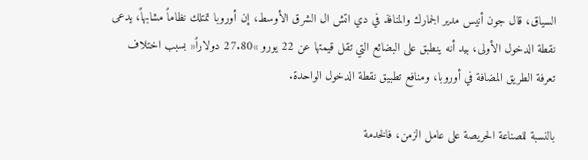السياق، قال جون أنيس مدير الجمارك والمنافذ في دي اتش ال الشرق الأوسط، إن أوروبا تمتلك نظاماً مشابهاً، يدعى نقطة الدخول الأولى، بيد أنه ينطبق على البضائع التي تقل قيمتها عن 22 يورو »27.80 دولاراً« بسبب اختلاف تعرفة الطريق المضافة في أوروبا، ومنافع تطبيق نقطة الدخول الواحدة.

بالنسبة للصناعة الحريصة على عامل الزمن، فالخدمة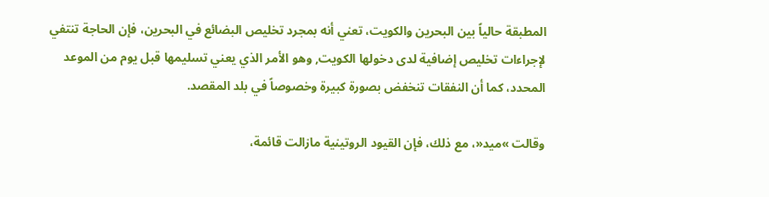المطبقة حالياً بين البحرين والكويت، تعني أنه بمجرد تخليص البضائع في البحرين، فإن الحاجة تنتفي لإجراءات تخليص إضافية لدى دخولها الكويت, وهو الأمر الذي يعني تسليمها قبل يوم من الموعد المحدد، كما أن النفقات تنخفض بصورة كبيرة وخصوصاً في بلد المقصد.

وقالت »ميد«، مع ذلك، فإن القيود الروتينية مازالت قائمة،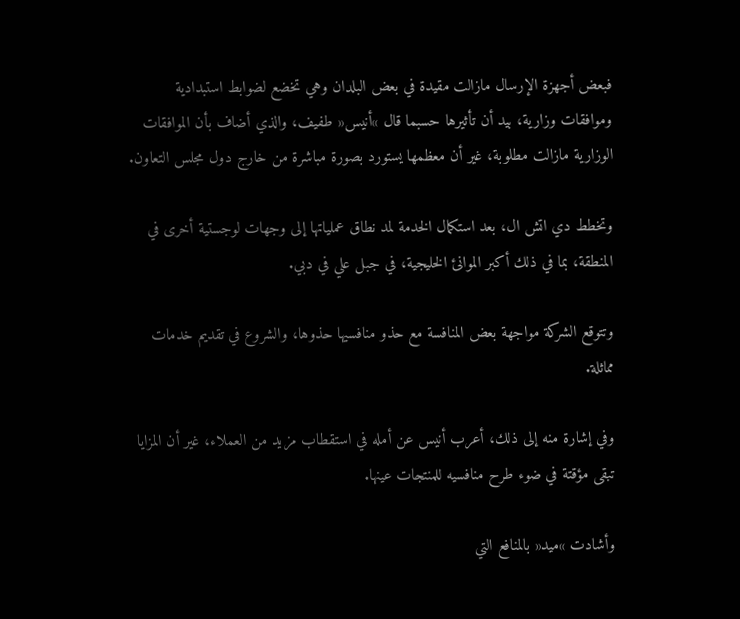فبعض أجهزة الإرسال مازالت مقيدة في بعض البلدان وهي تخضع لضوابط استبدادية وموافقات وزارية، بيد أن تأثيرها حسبما قال »أنيس« طفيف، والذي أضاف بأن الموافقات الوزارية مازالت مطلوبة، غير أن معظمها يستورد بصورة مباشرة من خارج دول مجلس التعاون.

وتخطط دي اتش ال، بعد استكمال الخدمة لمد نطاق عملياتها إلى وجهات لوجستية أخرى في المنطقة، بما في ذلك أكبر الموانئ الخليجية، في جبل علي في دبي.

وتتوقع الشركة مواجهة بعض المنافسة مع حذو منافسيها حذوها، والشروع في تقديم خدمات مماثلة.

وفي إشارة منه إلى ذلك، أعرب أنيس عن أمله في استقطاب مزيد من العملاء، غير أن المزايا تبقى مؤقتة في ضوء طرح منافسيه للمنتجات عينها.

وأشادت »ميد« بالمنافع التي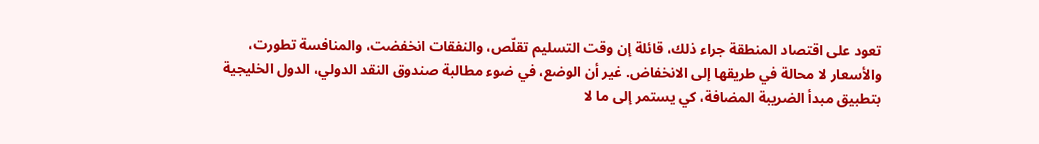تعود على اقتصاد المنطقة جراء ذلك، قائلة إن وقت التسليم تقلّص، والنفقات انخفضت، والمنافسة تطورت، والأسعار لا محالة في طريقها إلى الانخفاض. غير أن الوضع، في ضوء مطالبة صندوق النقد الدولي، الدول الخليجية بتطبيق مبدأ الضريبة المضافة، كي يستمر إلى ما لا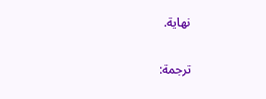نهاية.

ترجمة: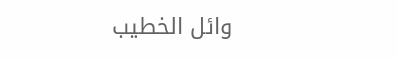وائل الخطيب